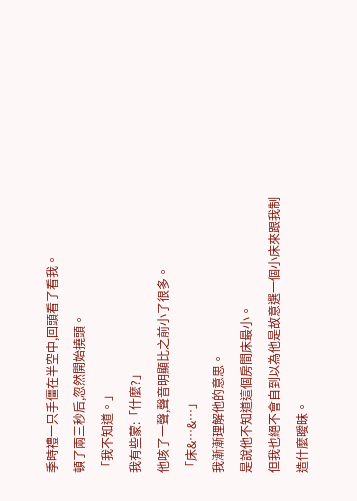季時禮一只手僵在半空中,回頭看了看我。
頓了兩三秒后,忽然開始撓頭。
「我不知道。」
我有些蒙:「什麼?」
他咳了一聲,聲音明顯比之前小了很多。
「床&…&…」
我漸漸理解他的意思。
是說他不知道這個房間床最小。
但我也絕不會自到以為他是故意選一個小床來跟我制造什麼曖昧。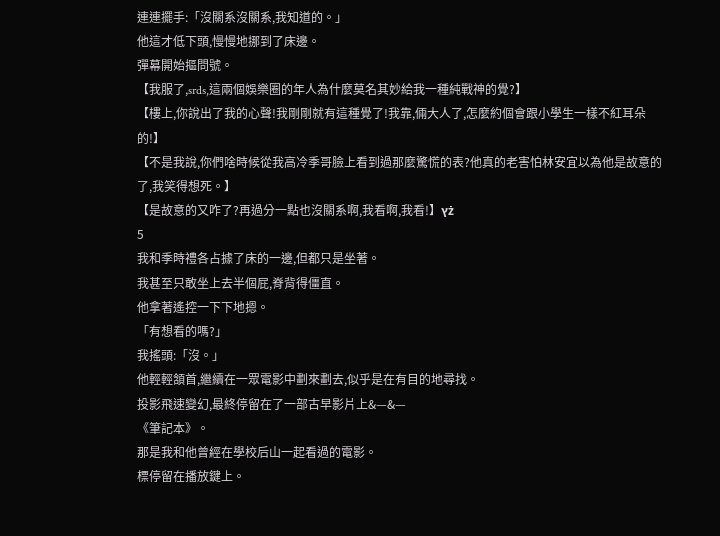連連擺手:「沒關系沒關系,我知道的。」
他這才低下頭,慢慢地挪到了床邊。
彈幕開始摳問號。
【我服了,srds,這兩個娛樂圈的年人為什麼莫名其妙給我一種純戰神的覺?】
【樓上,你說出了我的心聲!我剛剛就有這種覺了!我靠,倆大人了,怎麼約個會跟小學生一樣不紅耳朵的!】
【不是我說,你們啥時候從我高冷季哥臉上看到過那麼驚慌的表?他真的老害怕林安宜以為他是故意的了,我笑得想死。】
【是故意的又咋了?再過分一點也沒關系啊,我看啊,我看!】ץż
5
我和季時禮各占據了床的一邊,但都只是坐著。
我甚至只敢坐上去半個屁,脊背得僵直。
他拿著遙控一下下地摁。
「有想看的嗎?」
我搖頭:「沒。」
他輕輕頷首,繼續在一眾電影中劃來劃去,似乎是在有目的地尋找。
投影飛速變幻,最終停留在了一部古早影片上&—&—
《筆記本》。
那是我和他曾經在學校后山一起看過的電影。
標停留在播放鍵上。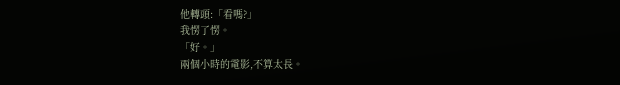他轉頭:「看嗎?」
我愣了愣。
「好。」
兩個小時的電影,不算太長。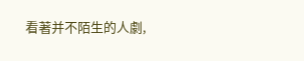看著并不陌生的人劇,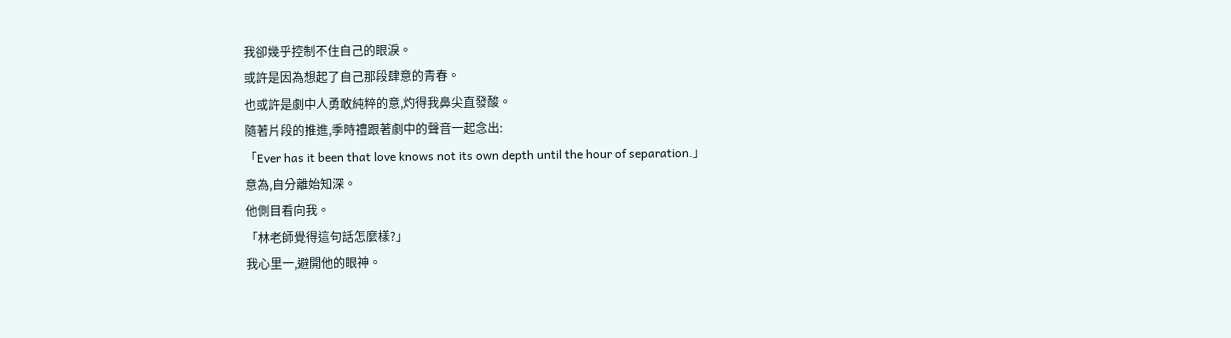我卻幾乎控制不住自己的眼淚。
或許是因為想起了自己那段肆意的青春。
也或許是劇中人勇敢純粹的意,灼得我鼻尖直發酸。
隨著片段的推進,季時禮跟著劇中的聲音一起念出:
「Ever has it been that love knows not its own depth until the hour of separation.」
意為,自分離始知深。
他側目看向我。
「林老師覺得這句話怎麼樣?」
我心里一,避開他的眼神。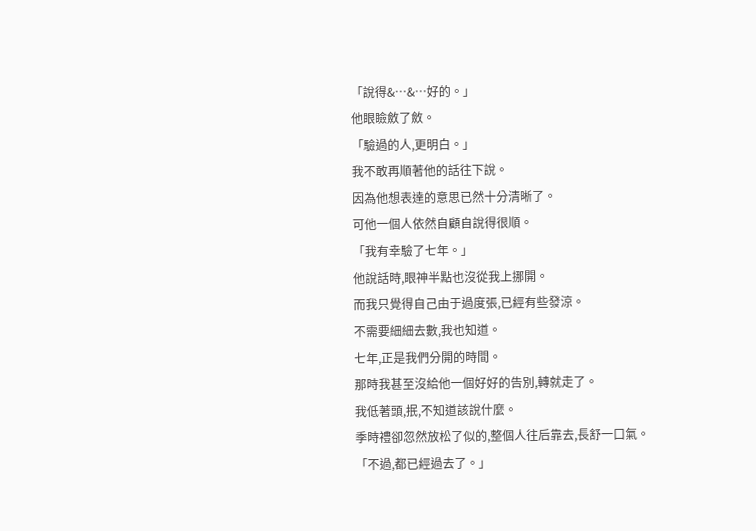「說得&…&…好的。」
他眼瞼斂了斂。
「驗過的人,更明白。」
我不敢再順著他的話往下說。
因為他想表達的意思已然十分清晰了。
可他一個人依然自顧自說得很順。
「我有幸驗了七年。」
他說話時,眼神半點也沒從我上挪開。
而我只覺得自己由于過度張,已經有些發涼。
不需要細細去數,我也知道。
七年,正是我們分開的時間。
那時我甚至沒給他一個好好的告別,轉就走了。
我低著頭,抿,不知道該說什麼。
季時禮卻忽然放松了似的,整個人往后靠去,長舒一口氣。
「不過,都已經過去了。」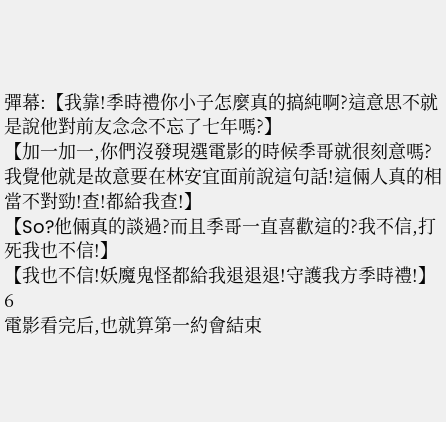彈幕:【我靠!季時禮你小子怎麼真的搞純啊?這意思不就是說他對前友念念不忘了七年嗎?】
【加一加一,你們沒發現選電影的時候季哥就很刻意嗎?我覺他就是故意要在林安宜面前說這句話!這倆人真的相當不對勁!查!都給我查!】
【So?他倆真的談過?而且季哥一直喜歡這的?我不信,打死我也不信!】
【我也不信!妖魔鬼怪都給我退退退!守護我方季時禮!】
6
電影看完后,也就算第一約會結束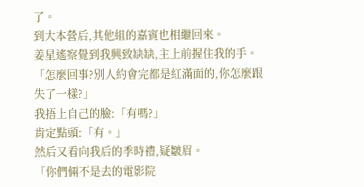了。
到大本營后,其他組的嘉賓也相繼回來。
姜星遙察覺到我興致缺缺,主上前握住我的手。
「怎麼回事?別人約會完都是紅滿面的,你怎麼跟失了一樣?」
我捂上自己的臉:「有嗎?」
肯定點頭:「有。」
然后又看向我后的季時禮,疑皺眉。
「你們倆不是去的電影院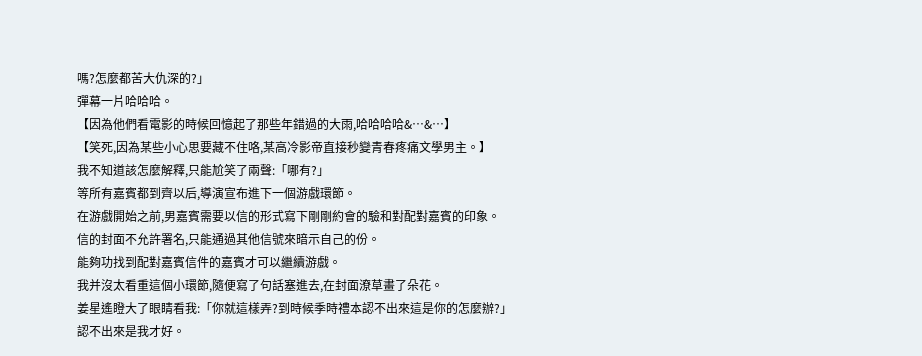嗎?怎麼都苦大仇深的?」
彈幕一片哈哈哈。
【因為他們看電影的時候回憶起了那些年錯過的大雨,哈哈哈哈&…&…】
【笑死,因為某些小心思要藏不住咯,某高冷影帝直接秒變青春疼痛文學男主。】
我不知道該怎麼解釋,只能尬笑了兩聲:「哪有?」
等所有嘉賓都到齊以后,導演宣布進下一個游戲環節。
在游戲開始之前,男嘉賓需要以信的形式寫下剛剛約會的驗和對配對嘉賓的印象。
信的封面不允許署名,只能通過其他信號來暗示自己的份。
能夠功找到配對嘉賓信件的嘉賓才可以繼續游戲。
我并沒太看重這個小環節,隨便寫了句話塞進去,在封面潦草畫了朵花。
姜星遙瞪大了眼睛看我:「你就這樣弄?到時候季時禮本認不出來這是你的怎麼辦?」
認不出來是我才好。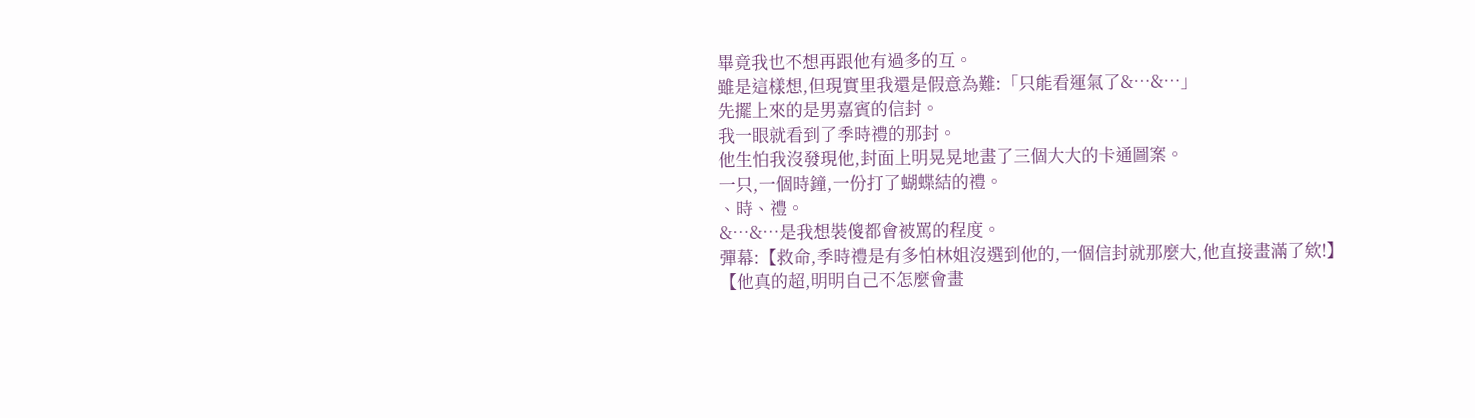畢竟我也不想再跟他有過多的互。
雖是這樣想,但現實里我還是假意為難:「只能看運氣了&…&…」
先擺上來的是男嘉賓的信封。
我一眼就看到了季時禮的那封。
他生怕我沒發現他,封面上明晃晃地畫了三個大大的卡通圖案。
一只,一個時鐘,一份打了蝴蝶結的禮。
、時、禮。
&…&…是我想裝傻都會被罵的程度。
彈幕:【救命,季時禮是有多怕林姐沒選到他的,一個信封就那麼大,他直接畫滿了欸!】
【他真的超,明明自己不怎麼會畫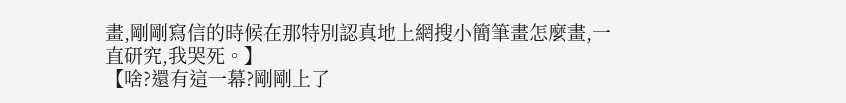畫,剛剛寫信的時候在那特別認真地上網搜小簡筆畫怎麼畫,一直研究,我哭死。】
【啥?還有這一幕?剛剛上了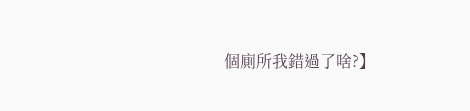個廁所我錯過了啥?】